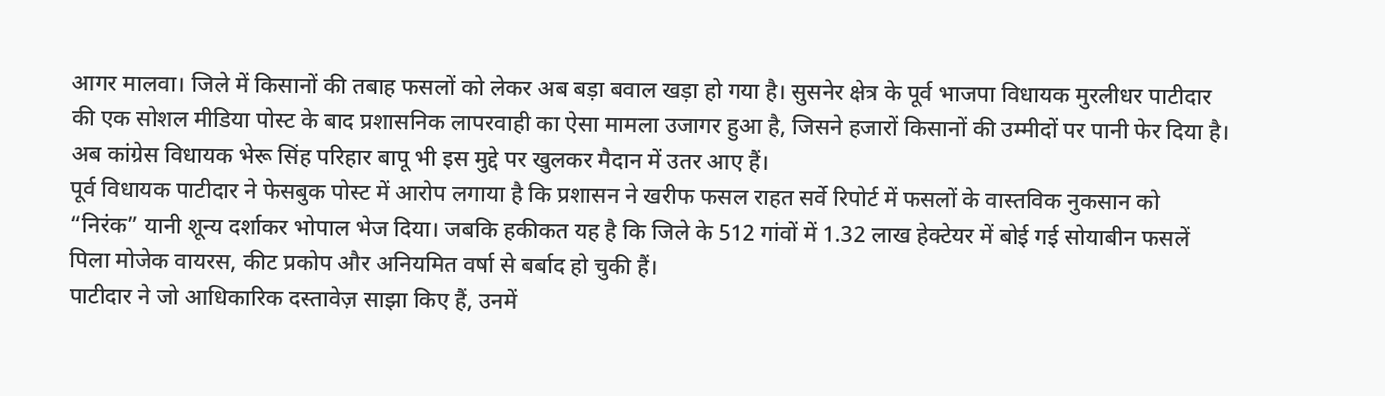आगर मालवा। जिले में किसानों की तबाह फसलों को लेकर अब बड़ा बवाल खड़ा हो गया है। सुसनेर क्षेत्र के पूर्व भाजपा विधायक मुरलीधर पाटीदार की एक सोशल मीडिया पोस्ट के बाद प्रशासनिक लापरवाही का ऐसा मामला उजागर हुआ है, जिसने हजारों किसानों की उम्मीदों पर पानी फेर दिया है। अब कांग्रेस विधायक भेरू सिंह परिहार बापू भी इस मुद्दे पर खुलकर मैदान में उतर आए हैं।
पूर्व विधायक पाटीदार ने फेसबुक पोस्ट में आरोप लगाया है कि प्रशासन ने खरीफ फसल राहत सर्वे रिपोर्ट में फसलों के वास्तविक नुकसान को “निरंक” यानी शून्य दर्शाकर भोपाल भेज दिया। जबकि हकीकत यह है कि जिले के 512 गांवों में 1.32 लाख हेक्टेयर में बोई गई सोयाबीन फसलें पिला मोजेक वायरस, कीट प्रकोप और अनियमित वर्षा से बर्बाद हो चुकी हैं।
पाटीदार ने जो आधिकारिक दस्तावेज़ साझा किए हैं, उनमें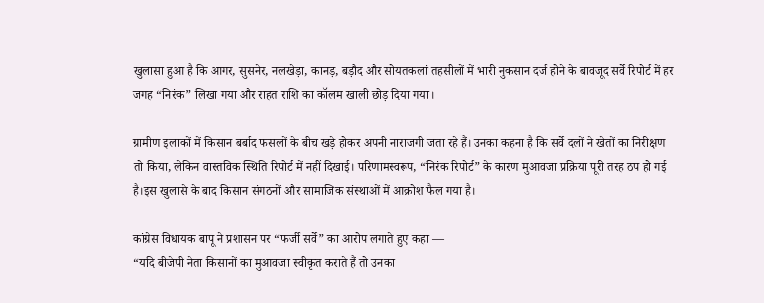खुलासा हुआ है कि आगर, सुसनेर, नलखेड़ा, कानड़, बड़ौद और सोयतकलां तहसीलों में भारी नुकसान दर्ज होने के बावजूद सर्वे रिपोर्ट में हर जगह “निरंक” लिखा गया और राहत राशि का कॉलम खाली छोड़ दिया गया।

ग्रामीण इलाकों में किसान बर्बाद फसलों के बीच खड़े होकर अपनी नाराजगी जता रहे हैं। उनका कहना है कि सर्वे दलों ने खेतों का निरीक्षण तो किया, लेकिन वास्तविक स्थिति रिपोर्ट में नहीं दिखाई। परिणामस्वरूप, “निरंक रिपोर्ट” के कारण मुआवजा प्रक्रिया पूरी तरह ठप हो गई है।इस खुलासे के बाद किसान संगठनों और सामाजिक संस्थाओं में आक्रोश फैल गया है।

कांग्रेस विधायक बापू ने प्रशासन पर “फर्जी सर्वे” का आरोप लगाते हुए कहा —
“यदि बीजेपी नेता किसानों का मुआवजा स्वीकृत कराते हैं तो उनका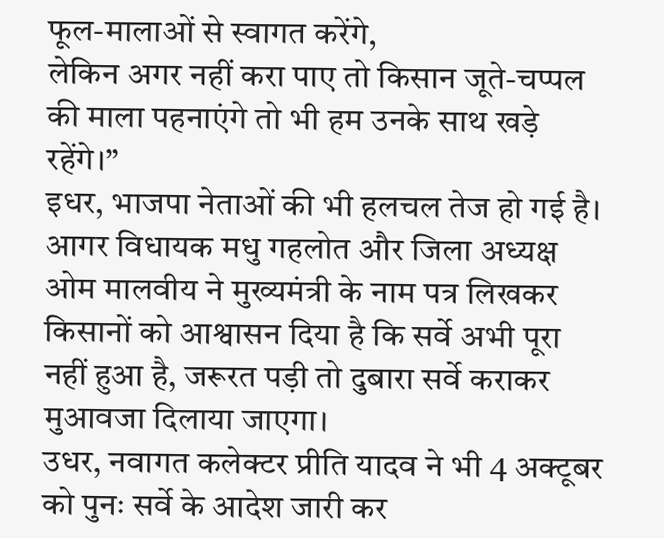फूल-मालाओं से स्वागत करेंगे,
लेकिन अगर नहीं करा पाए तो किसान जूते-चप्पल की माला पहनाएंगे तो भी हम उनके साथ खड़े रहेंगे।”
इधर, भाजपा नेताओं की भी हलचल तेज हो गई है। आगर विधायक मधु गहलोत और जिला अध्यक्ष ओम मालवीय ने मुख्यमंत्री के नाम पत्र लिखकर किसानों को आश्वासन दिया है कि सर्वे अभी पूरा नहीं हुआ है, जरूरत पड़ी तो दुबारा सर्वे कराकर मुआवजा दिलाया जाएगा।
उधर, नवागत कलेक्टर प्रीति यादव ने भी 4 अक्टूबर को पुनः सर्वे के आदेश जारी कर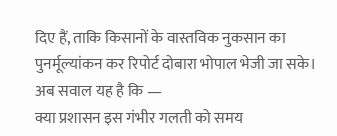दिए हैं, ताकि किसानों के वास्तविक नुकसान का पुनर्मूल्यांकन कर रिपोर्ट दोबारा भोपाल भेजी जा सके।
अब सवाल यह है कि —
क्या प्रशासन इस गंभीर गलती को समय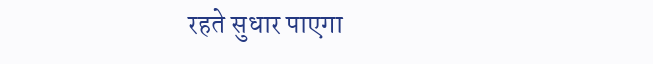रहते सुधार पाएगा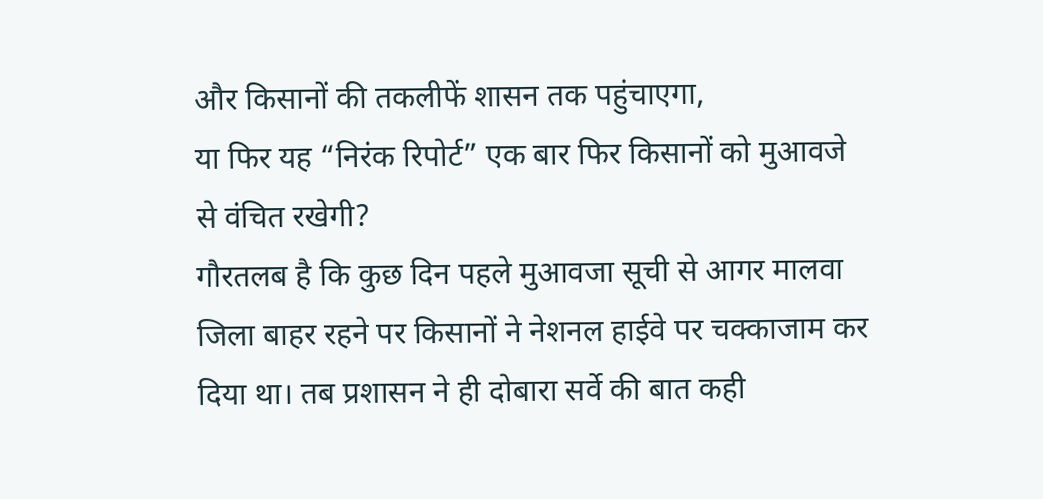और किसानों की तकलीफें शासन तक पहुंचाएगा,
या फिर यह “निरंक रिपोर्ट” एक बार फिर किसानों को मुआवजे से वंचित रखेगी?
गौरतलब है कि कुछ दिन पहले मुआवजा सूची से आगर मालवा जिला बाहर रहने पर किसानों ने नेशनल हाईवे पर चक्काजाम कर दिया था। तब प्रशासन ने ही दोबारा सर्वे की बात कही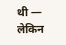थी — लेकिन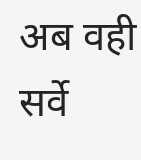अब वही सर्वे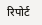रिपोर्ट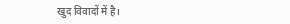खुद विवादों में है।